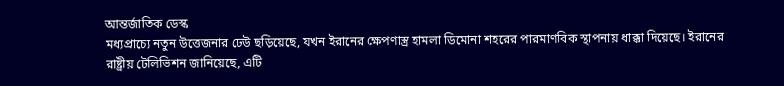আন্তর্জাতিক ডেস্ক
মধ্যপ্রাচ্যে নতুন উত্তেজনার ঢেউ ছড়িয়েছে, যখন ইরানের ক্ষেপণাস্ত্র হামলা ডিমোনা শহরের পারমাণবিক স্থাপনায় ধাক্কা দিয়েছে। ইরানের রাষ্ট্রীয় টেলিভিশন জানিয়েছে, এটি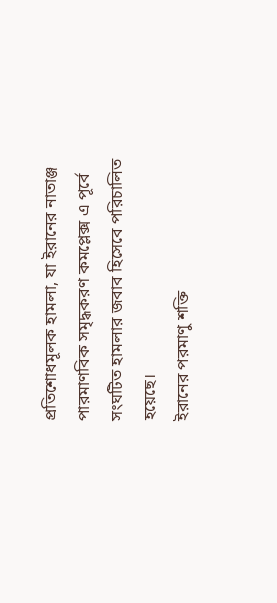প্রতিশোধমূলক হামলা, যা ইরানের নাতাঞ্জ পারমাণবিক সমৃদ্ধকরণ কমপ্লেক্স এ পূর্বে সংঘটিত হামলার জবাব হিসেবে পরিচালিত হয়েছে।
ইরানের পরমাণু শক্তি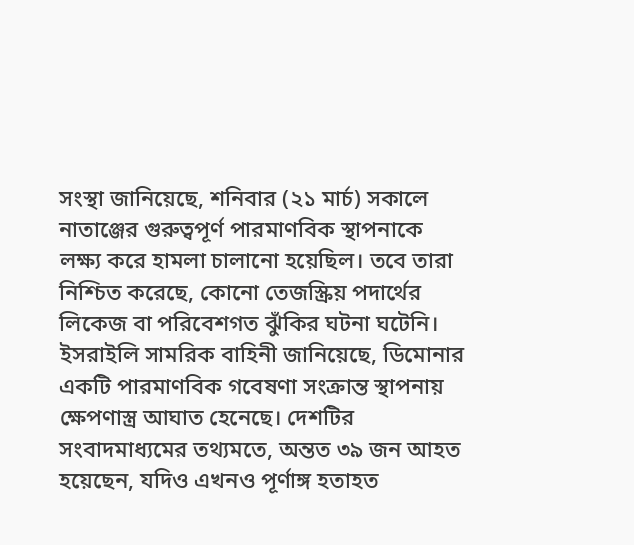সংস্থা জানিয়েছে, শনিবার (২১ মার্চ) সকালে নাতাঞ্জের গুরুত্বপূর্ণ পারমাণবিক স্থাপনাকে লক্ষ্য করে হামলা চালানো হয়েছিল। তবে তারা নিশ্চিত করেছে, কোনো তেজস্ক্রিয় পদার্থের লিকেজ বা পরিবেশগত ঝুঁকির ঘটনা ঘটেনি।
ইসরাইলি সামরিক বাহিনী জানিয়েছে, ডিমোনার একটি পারমাণবিক গবেষণা সংক্রান্ত স্থাপনায় ক্ষেপণাস্ত্র আঘাত হেনেছে। দেশটির সংবাদমাধ্যমের তথ্যমতে, অন্তত ৩৯ জন আহত হয়েছেন, যদিও এখনও পূর্ণাঙ্গ হতাহত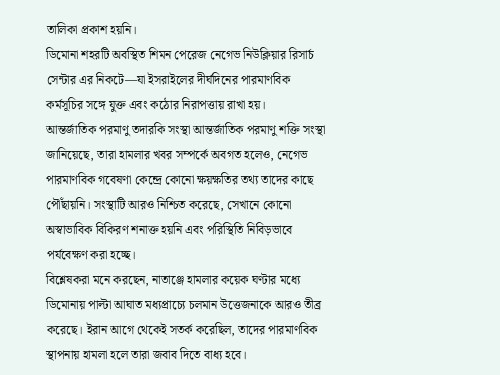তালিকা প্রকাশ হয়নি।
ডিমোনা শহরটি অবস্থিত শিমন পেরেজ নেগেভ নিউক্লিয়ার রিসার্চ সেন্টার এর নিকটে—যা ইসরাইলের দীর্ঘদিনের পারমাণবিক কর্মসূচির সঙ্গে যুক্ত এবং কঠোর নিরাপত্তায় রাখা হয়।
আন্তর্জাতিক পরমাণু তদারকি সংস্থা আন্তর্জাতিক পরমাণু শক্তি সংস্থা জানিয়েছে, তারা হামলার খবর সম্পর্কে অবগত হলেও, নেগেভ পারমাণবিক গবেষণা কেন্দ্রে কোনো ক্ষয়ক্ষতির তথ্য তাদের কাছে পৌঁছায়নি। সংস্থাটি আরও নিশ্চিত করেছে, সেখানে কোনো অস্বাভাবিক বিকিরণ শনাক্ত হয়নি এবং পরিস্থিতি নিবিড়ভাবে পর্যবেক্ষণ করা হচ্ছে।
বিশ্লেষকরা মনে করছেন, নাতাঞ্জে হামলার কয়েক ঘণ্টার মধ্যে ডিমোনায় পাল্টা আঘাত মধ্যপ্রাচ্যে চলমান উত্তেজনাকে আরও তীব্র করেছে। ইরান আগে থেকেই সতর্ক করেছিল, তাদের পারমাণবিক স্থাপনায় হামলা হলে তারা জবাব দিতে বাধ্য হবে।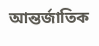আন্তর্জাতিক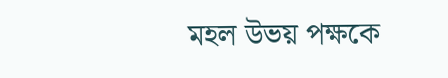মহল উভয় পক্ষকে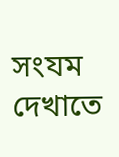সংযম দেখাতে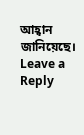আহ্বান জানিয়েছে।
Leave a Reply